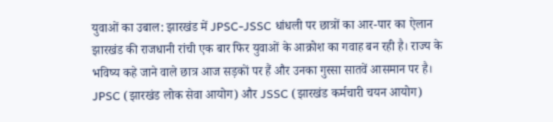युवाओं का उबाल: झारखंड में JPSC-JSSC धांधली पर छात्रों का आर-पार का ऐलान
झारखंड की राजधानी रांची एक बार फिर युवाओं के आक्रोश का गवाह बन रही है। राज्य के भविष्य कहे जाने वाले छात्र आज सड़कों पर हैं और उनका गुस्सा सातवें आसमान पर है। JPSC (झारखंड लोक सेवा आयोग) और JSSC (झारखंड कर्मचारी चयन आयोग)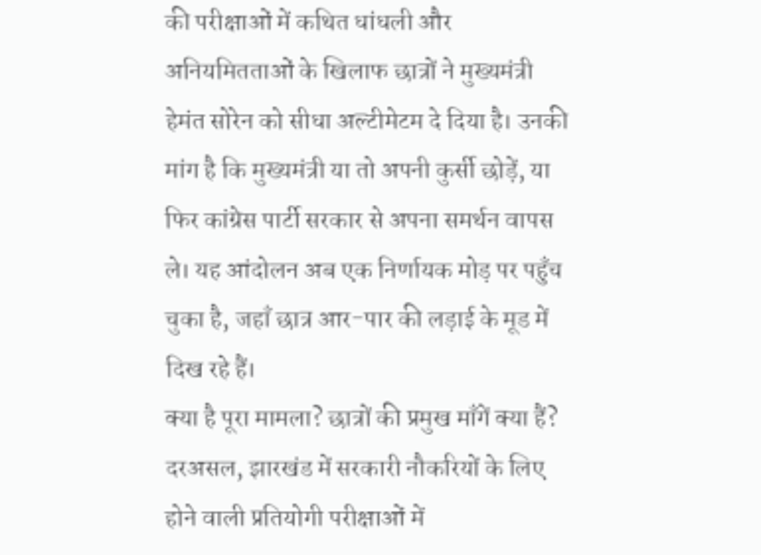की परीक्षाओं में कथित धांधली और अनियमितताओं के खिलाफ छात्रों ने मुख्यमंत्री हेमंत सोरेन को सीधा अल्टीमेटम दे दिया है। उनकी मांग है कि मुख्यमंत्री या तो अपनी कुर्सी छोड़ें, या फिर कांग्रेस पार्टी सरकार से अपना समर्थन वापस ले। यह आंदोलन अब एक निर्णायक मोड़ पर पहुँच चुका है, जहाँ छात्र आर-पार की लड़ाई के मूड में दिख रहे हैं।
क्या है पूरा मामला? छात्रों की प्रमुख माँगें क्या हैं?
दरअसल, झारखंड में सरकारी नौकरियों के लिए होने वाली प्रतियोगी परीक्षाओं में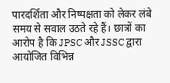पारदर्शिता और निष्पक्षता को लेकर लंबे समय से सवाल उठते रहे हैं। छात्रों का आरोप है कि JPSC और JSSC द्वारा आयोजित विभिन्न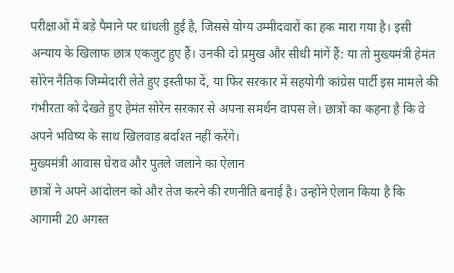परीक्षाओं में बड़े पैमाने पर धांधली हुई है, जिससे योग्य उम्मीदवारों का हक मारा गया है। इसी अन्याय के खिलाफ छात्र एकजुट हुए हैं। उनकी दो प्रमुख और सीधी मांगें हैं: या तो मुख्यमंत्री हेमंत सोरेन नैतिक जिम्मेदारी लेते हुए इस्तीफा दें, या फिर सरकार में सहयोगी कांग्रेस पार्टी इस मामले की गंभीरता को देखते हुए हेमंत सोरेन सरकार से अपना समर्थन वापस ले। छात्रों का कहना है कि वे अपने भविष्य के साथ खिलवाड़ बर्दाश्त नहीं करेंगे।
मुख्यमंत्री आवास घेराव और पुतले जलाने का ऐलान
छात्रों ने अपने आंदोलन को और तेज करने की रणनीति बनाई है। उन्होंने ऐलान किया है कि आगामी 20 अगस्त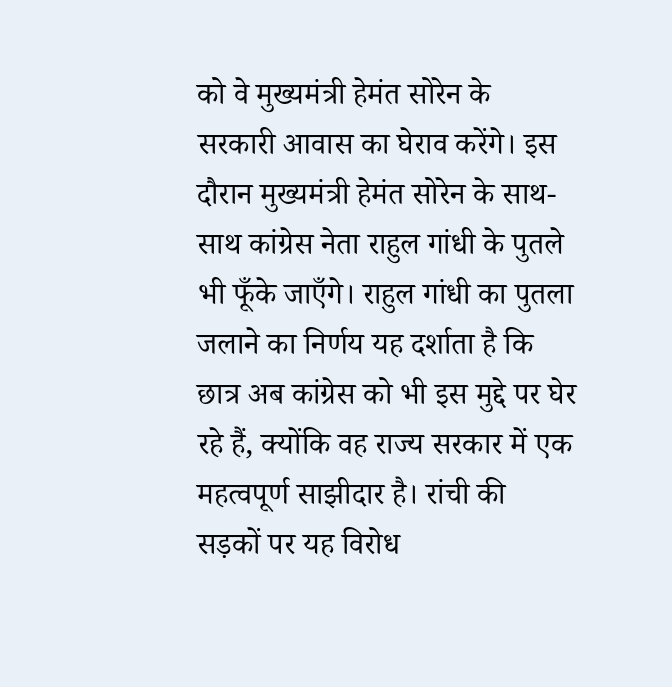को वे मुख्यमंत्री हेमंत सोरेन के सरकारी आवास का घेराव करेंगे। इस दौरान मुख्यमंत्री हेमंत सोरेन के साथ-साथ कांग्रेस नेता राहुल गांधी के पुतले भी फूँके जाएँगे। राहुल गांधी का पुतला जलाने का निर्णय यह दर्शाता है कि छात्र अब कांग्रेस को भी इस मुद्दे पर घेर रहे हैं, क्योंकि वह राज्य सरकार में एक महत्वपूर्ण साझीदार है। रांची की सड़कों पर यह विरोध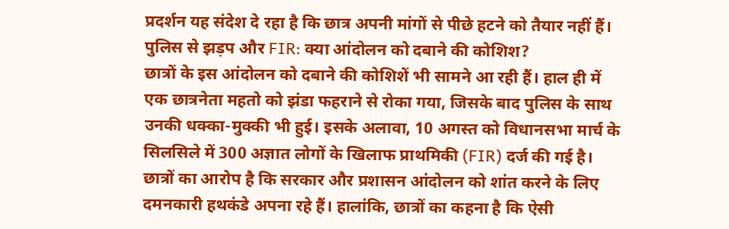प्रदर्शन यह संदेश दे रहा है कि छात्र अपनी मांगों से पीछे हटने को तैयार नहीं हैं।
पुलिस से झड़प और FIR: क्या आंदोलन को दबाने की कोशिश?
छात्रों के इस आंदोलन को दबाने की कोशिशें भी सामने आ रही हैं। हाल ही में एक छात्रनेता महतो को झंडा फहराने से रोका गया, जिसके बाद पुलिस के साथ उनकी धक्का-मुक्की भी हुई। इसके अलावा, 10 अगस्त को विधानसभा मार्च के सिलसिले में 300 अज्ञात लोगों के खिलाफ प्राथमिकी (FIR) दर्ज की गई है। छात्रों का आरोप है कि सरकार और प्रशासन आंदोलन को शांत करने के लिए दमनकारी हथकंडे अपना रहे हैं। हालांकि, छात्रों का कहना है कि ऐसी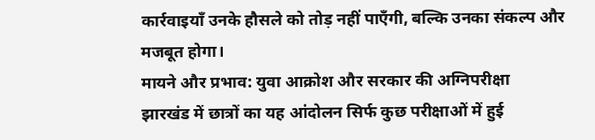कार्रवाइयाँ उनके हौसले को तोड़ नहीं पाएँगी, बल्कि उनका संकल्प और मजबूत होगा।
मायने और प्रभाव: युवा आक्रोश और सरकार की अग्निपरीक्षा
झारखंड में छात्रों का यह आंदोलन सिर्फ कुछ परीक्षाओं में हुई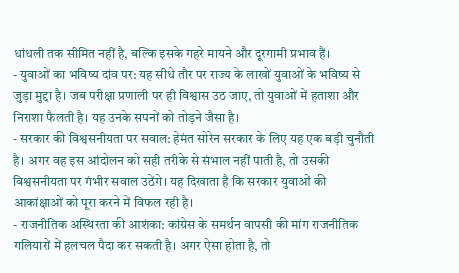धांधली तक सीमित नहीं है, बल्कि इसके गहरे मायने और दूरगामी प्रभाव हैं।
- युवाओं का भविष्य दांव पर: यह सीधे तौर पर राज्य के लाखों युवाओं के भविष्य से जुड़ा मुद्दा है। जब परीक्षा प्रणाली पर ही विश्वास उठ जाए, तो युवाओं में हताशा और निराशा फैलती है। यह उनके सपनों को तोड़ने जैसा है।
- सरकार की विश्वसनीयता पर सवाल: हेमंत सोरेन सरकार के लिए यह एक बड़ी चुनौती है। अगर वह इस आंदोलन को सही तरीके से संभाल नहीं पाती है, तो उसकी विश्वसनीयता पर गंभीर सवाल उठेंगे। यह दिखाता है कि सरकार युवाओं की आकांक्षाओं को पूरा करने में विफल रही है।
- राजनीतिक अस्थिरता की आशंका: कांग्रेस के समर्थन वापसी की मांग राजनीतिक गलियारों में हलचल पैदा कर सकती है। अगर ऐसा होता है, तो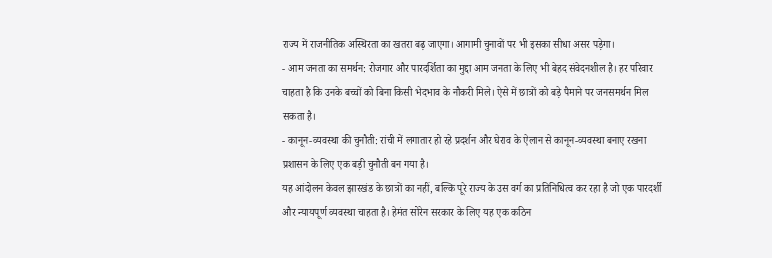राज्य में राजनीतिक अस्थिरता का खतरा बढ़ जाएगा। आगामी चुनावों पर भी इसका सीधा असर पड़ेगा।
- आम जनता का समर्थन: रोजगार और पारदर्शिता का मुद्दा आम जनता के लिए भी बेहद संवेदनशील है। हर परिवार चाहता है कि उनके बच्चों को बिना किसी भेदभाव के नौकरी मिले। ऐसे में छात्रों को बड़े पैमाने पर जनसमर्थन मिल सकता है।
- कानून-व्यवस्था की चुनौती: रांची में लगातार हो रहे प्रदर्शन और घेराव के ऐलान से कानून-व्यवस्था बनाए रखना प्रशासन के लिए एक बड़ी चुनौती बन गया है।
यह आंदोलन केवल झारखंड के छात्रों का नहीं, बल्कि पूरे राज्य के उस वर्ग का प्रतिनिधित्व कर रहा है जो एक पारदर्शी और न्यायपूर्ण व्यवस्था चाहता है। हेमंत सोरेन सरकार के लिए यह एक कठिन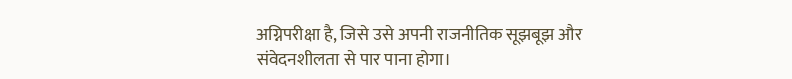अग्निपरीक्षा है, जिसे उसे अपनी राजनीतिक सूझबूझ और संवेदनशीलता से पार पाना होगा।